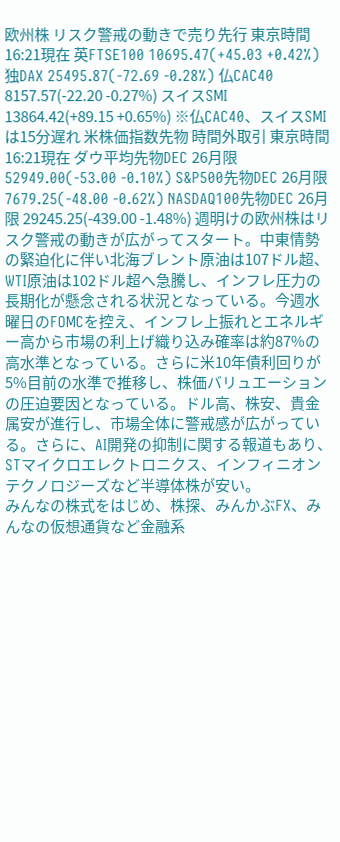欧州株 リスク警戒の動きで売り先行 東京時間16:21現在 英FTSE100 10695.47(+45.03 +0.42%) 独DAX 25495.87(-72.69 -0.28%) 仏CAC40 8157.57(-22.20 -0.27%) スイスSMI 13864.42(+89.15 +0.65%) ※仏CAC40、スイスSMIは15分遅れ 米株価指数先物 時間外取引 東京時間16:21現在 ダウ平均先物DEC 26月限 52949.00(-53.00 -0.10%) S&P500先物DEC 26月限 7679.25(-48.00 -0.62%) NASDAQ100先物DEC 26月限 29245.25(-439.00 -1.48%) 週明けの欧州株はリスク警戒の動きが広がってスタート。中東情勢の緊迫化に伴い北海ブレント原油は107ドル超、WTI原油は102ドル超へ急騰し、インフレ圧力の長期化が懸念される状況となっている。今週水曜日のFOMCを控え、インフレ上振れとエネルギー高から市場の利上げ織り込み確率は約87%の高水準となっている。さらに米10年債利回りが5%目前の水準で推移し、株価バリュエーションの圧迫要因となっている。ドル高、株安、貴金属安が進行し、市場全体に警戒感が広がっている。さらに、AI開発の抑制に関する報道もあり、STマイクロエレクトロニクス、インフィニオンテクノロジーズなど半導体株が安い。
みんなの株式をはじめ、株探、みんかぶFX、みんなの仮想通貨など金融系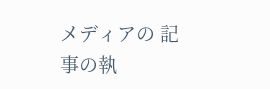メディアの 記事の執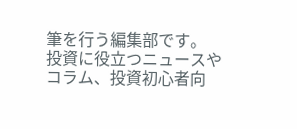筆を行う編集部です。 投資に役立つニュースやコラム、投資初心者向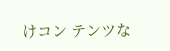けコン テンツな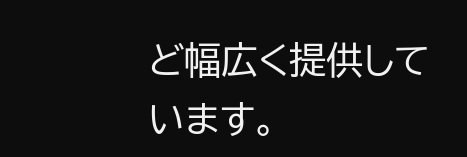ど幅広く提供しています。